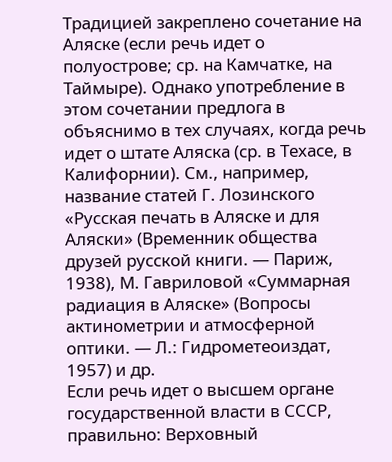Традицией закреплено сочетание на Аляске (если речь идет о полуострове; ср. на Камчатке, на Таймыре). Однако употребление в этом сочетании предлога в объяснимо в тех случаях, когда речь идет о штате Аляска (ср. в Техасе, в Калифорнии). См., например, название статей Г. Лозинского «Русская печать в Аляске и для Аляски» (Временник общества друзей русской книги. — Париж, 1938), М. Гавриловой «Суммарная радиация в Аляске» (Вопросы актинометрии и атмосферной оптики. — Л.: Гидрометеоиздат, 1957) и др.
Если речь идет о высшем органе государственной власти в СССР, правильно: Верховный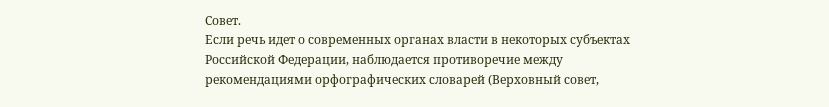Совет.
Если речь идет о современных органах власти в некоторых субъектах Российской Федерации, наблюдается противоречие между рекомендациями орфографических словарей (Верховный совет,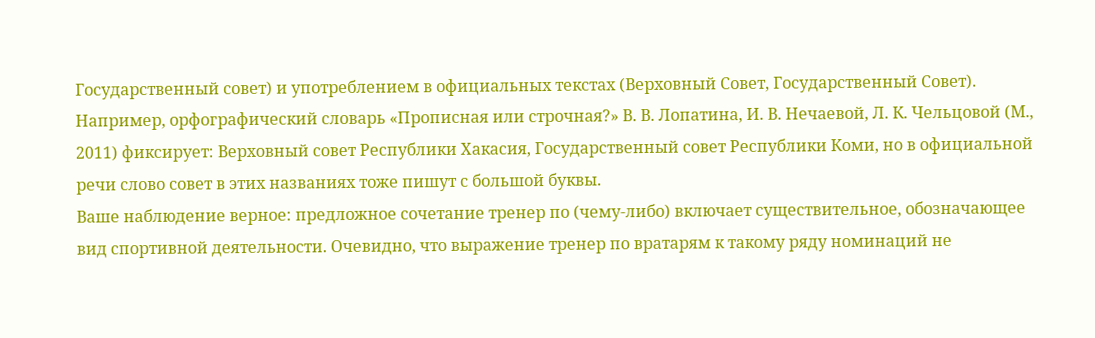Государственный совет) и употреблением в официальных текстах (Верховный Совет, Государственный Совет). Например, орфографический словарь «Прописная или строчная?» В. В. Лопатина, И. В. Нечаевой, Л. К. Чельцовой (М., 2011) фиксирует: Верховный совет Республики Хакасия, Государственный совет Республики Коми, но в официальной речи слово совет в этих названиях тоже пишут с большой буквы.
Ваше наблюдение верное: предложное сочетание тренер по (чему-либо) включает существительное, обозначающее вид спортивной деятельности. Очевидно, что выражение тренер по вратарям к такому ряду номинаций не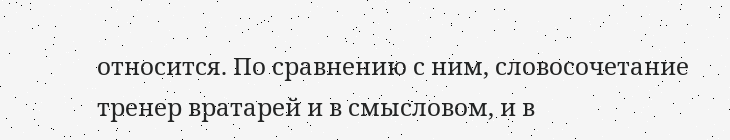относится. По сравнению с ним, словосочетание тренер вратарей и в смысловом, и в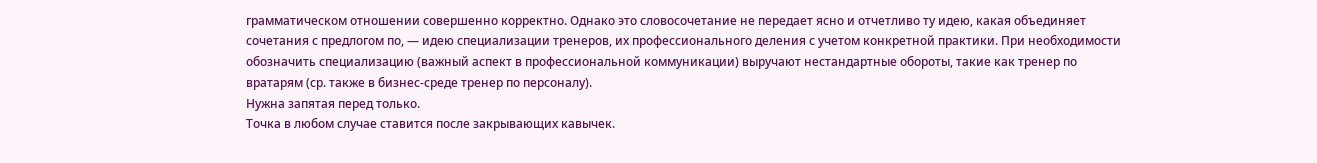грамматическом отношении совершенно корректно. Однако это словосочетание не передает ясно и отчетливо ту идею, какая объединяет сочетания с предлогом по, — идею специализации тренеров, их профессионального деления с учетом конкретной практики. При необходимости обозначить специализацию (важный аспект в профессиональной коммуникации) выручают нестандартные обороты, такие как тренер по вратарям (ср. также в бизнес-среде тренер по персоналу).
Нужна запятая перед только.
Точка в любом случае ставится после закрывающих кавычек.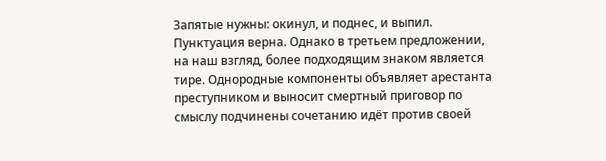Запятые нужны: окинул, и поднес, и выпил.
Пунктуация верна. Однако в третьем предложении, на наш взгляд, более подходящим знаком является тире. Однородные компоненты объявляет арестанта преступником и выносит смертный приговор по смыслу подчинены сочетанию идёт против своей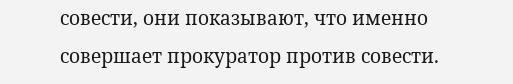совести, они показывают, что именно совершает прокуратор против совести.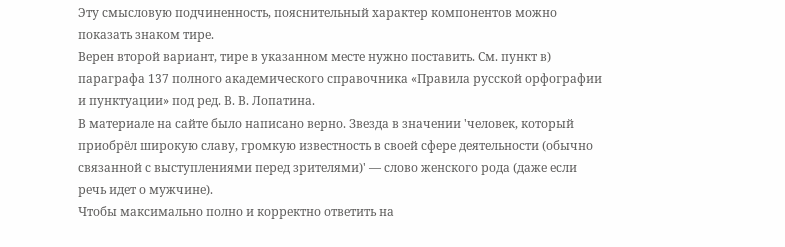Эту смысловую подчиненность, пояснительный характер компонентов можно показать знаком тире.
Верен второй вариант, тире в указанном месте нужно поставить. См. пункт в) параграфа 137 полного академического справочника «Правила русской орфографии и пунктуации» под ред. В. В. Лопатина.
В материале на сайте было написано верно. Звезда в значении 'человек, который приобрёл широкую славу, громкую известность в своей сфере деятельности (обычно связанной с выступлениями перед зрителями)' — слово женского рода (даже если речь идет о мужчине).
Чтобы максимально полно и корректно ответить на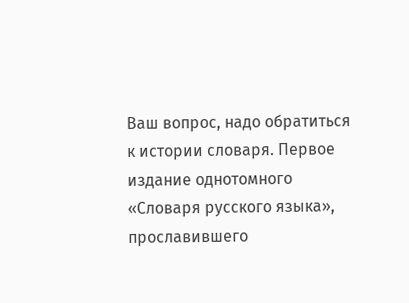Ваш вопрос, надо обратиться к истории словаря. Первое издание однотомного «Словаря русского языка», прославившего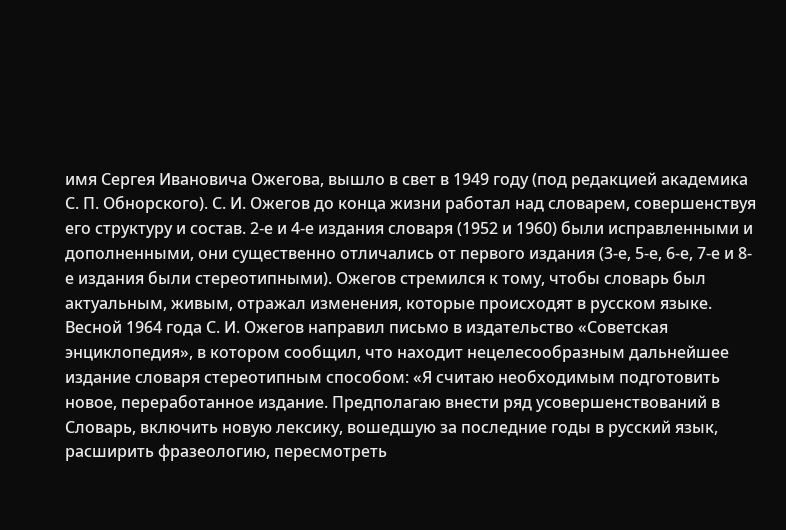имя Сергея Ивановича Ожегова, вышло в свет в 1949 году (под редакцией академика С. П. Обнорского). С. И. Ожегов до конца жизни работал над словарем, совершенствуя его структуру и состав. 2-е и 4-е издания словаря (1952 и 1960) были исправленными и дополненными, они существенно отличались от первого издания (3-е, 5-е, 6-е, 7-е и 8-е издания были стереотипными). Ожегов стремился к тому, чтобы словарь был актуальным, живым, отражал изменения, которые происходят в русском языке.
Весной 1964 года С. И. Ожегов направил письмо в издательство «Советская энциклопедия», в котором сообщил, что находит нецелесообразным дальнейшее издание словаря стереотипным способом: «Я считаю необходимым подготовить новое, переработанное издание. Предполагаю внести ряд усовершенствований в Словарь, включить новую лексику, вошедшую за последние годы в русский язык, расширить фразеологию, пересмотреть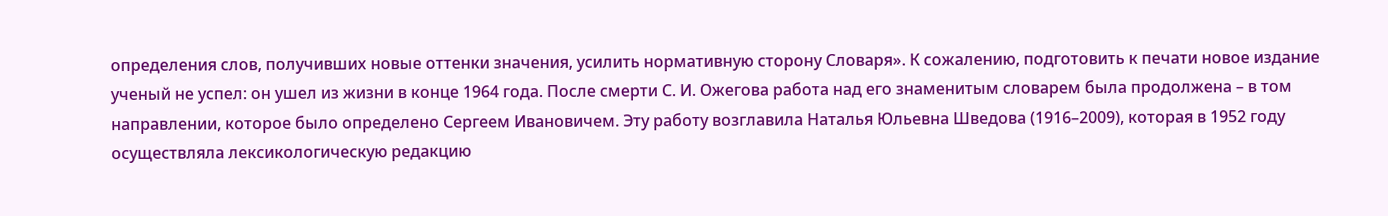определения слов, получивших новые оттенки значения, усилить нормативную сторону Словаря». К сожалению, подготовить к печати новое издание ученый не успел: он ушел из жизни в конце 1964 года. После смерти С. И. Ожегова работа над его знаменитым словарем была продолжена – в том направлении, которое было определено Сергеем Ивановичем. Эту работу возглавила Наталья Юльевна Шведова (1916–2009), которая в 1952 году осуществляла лексикологическую редакцию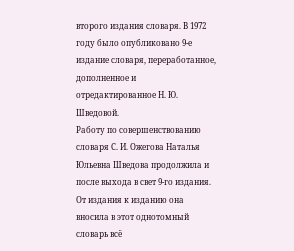второго издания словаря. В 1972 году было опубликовано 9-е издание словаря, переработанное, дополненное и отредактированное Н. Ю. Шведовой.
Работу по совершенствованию словаря С. И. Ожегова Наталья Юльевна Шведова продолжила и после выхода в свет 9-го издания. От издания к изданию она вносила в этот однотомный словарь всё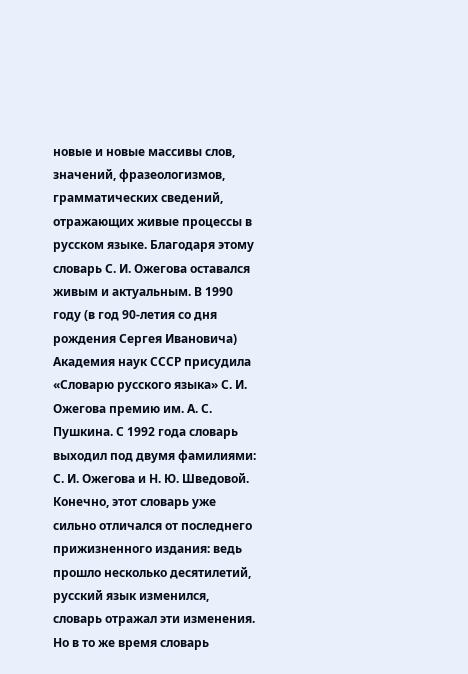новые и новые массивы слов, значений, фразеологизмов, грамматических сведений, отражающих живые процессы в русском языке. Благодаря этому словарь С. И. Ожегова оставался живым и актуальным. В 1990 году (в год 90-летия со дня рождения Сергея Ивановича) Академия наук СССР присудила «Словарю русского языка» С. И. Ожегова премию им. А. С. Пушкина. С 1992 года словарь выходил под двумя фамилиями: С. И. Ожегова и Н. Ю. Шведовой. Конечно, этот словарь уже сильно отличался от последнего прижизненного издания: ведь прошло несколько десятилетий, русский язык изменился, словарь отражал эти изменения. Но в то же время словарь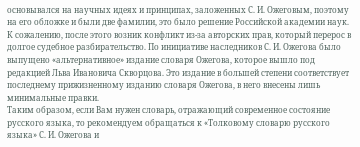основывался на научных идеях и принципах, заложенных С. И. Ожеговым, поэтому на его обложке и были две фамилии, это было решение Российской академии наук.
К сожалению, после этого возник конфликт из-за авторских прав, который перерос в долгое судебное разбирательство. По инициативе наследников С. И. Ожегова было выпущено «альтернативное» издание словаря Ожегова, которое вышло под редакцией Льва Ивановича Скворцова. Это издание в большей степени соответствует последнему прижизненному изданию словаря Ожегова, в него внесены лишь минимальные правки.
Таким образом, если Вам нужен словарь, отражающий современное состояние русского языка, то рекомендуем обращаться к «Толковому словарю русского языка» С. И. Ожегова и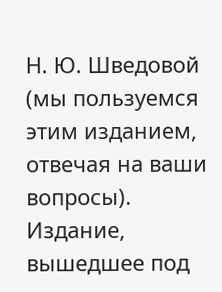Н. Ю. Шведовой (мы пользуемся этим изданием, отвечая на ваши вопросы). Издание, вышедшее под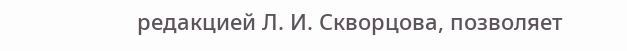редакцией Л. И. Скворцова, позволяет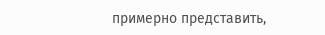примерно представить,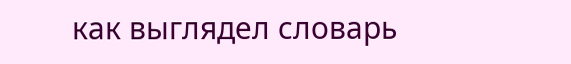как выглядел словарь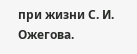при жизни С. И. Ожегова.